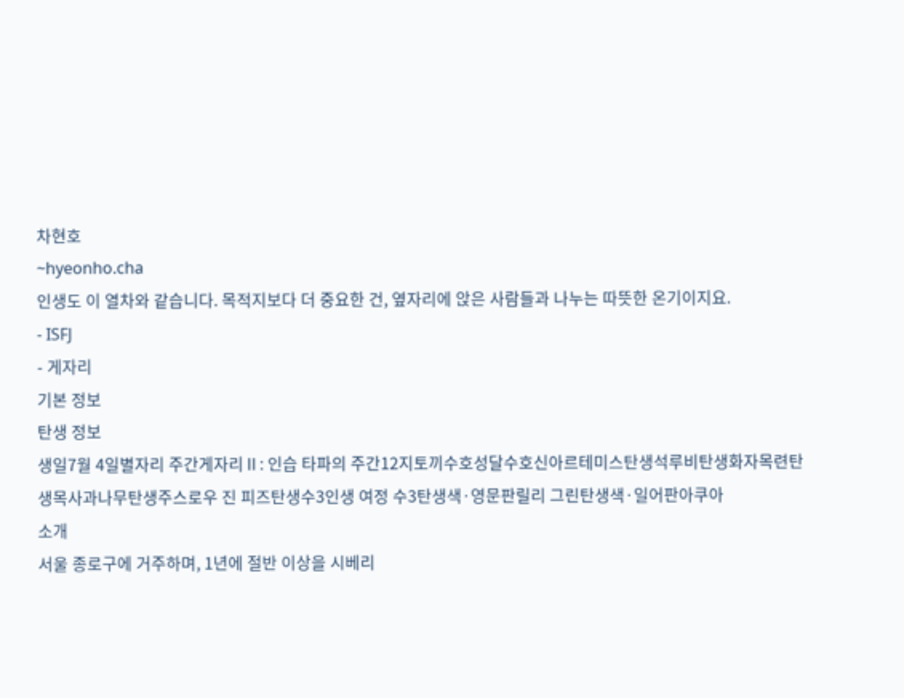차현호
~hyeonho.cha
인생도 이 열차와 같습니다. 목적지보다 더 중요한 건, 옆자리에 앉은 사람들과 나누는 따뜻한 온기이지요.
- ISFJ
- 게자리
기본 정보
탄생 정보
생일7월 4일별자리 주간게자리Ⅱ: 인습 타파의 주간12지토끼수호성달수호신아르테미스탄생석루비탄생화자목련탄생목사과나무탄생주스로우 진 피즈탄생수3인생 여정 수3탄생색·영문판릴리 그린탄생색·일어판아쿠아
소개
서울 종로구에 거주하며, 1년에 절반 이상을 시베리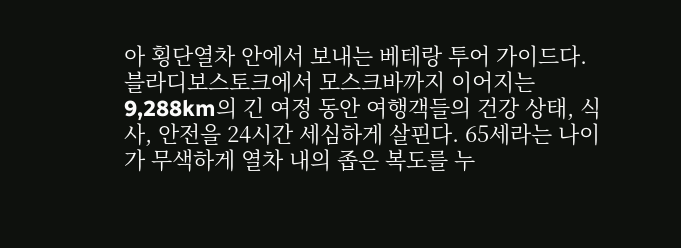아 횡단열차 안에서 보내는 베테랑 투어 가이드다. 블라디보스토크에서 모스크바까지 이어지는 9,288km의 긴 여정 동안 여행객들의 건강 상태, 식사, 안전을 24시간 세심하게 살핀다. 65세라는 나이가 무색하게 열차 내의 좁은 복도를 누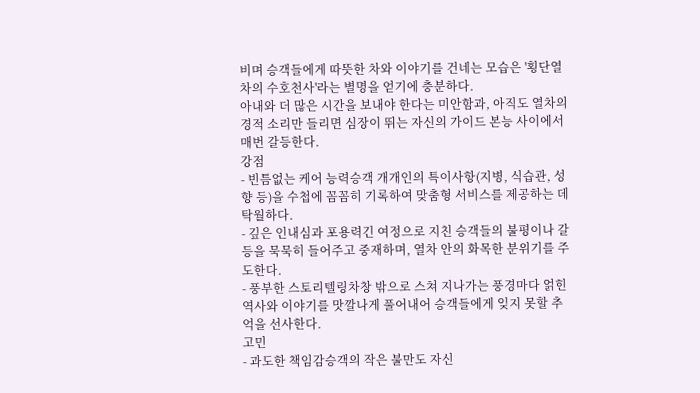비며 승객들에게 따뜻한 차와 이야기를 건네는 모습은 '횡단열차의 수호천사'라는 별명을 얻기에 충분하다.
아내와 더 많은 시간을 보내야 한다는 미안함과, 아직도 열차의 경적 소리만 들리면 심장이 뛰는 자신의 가이드 본능 사이에서 매번 갈등한다.
강점
- 빈틈없는 케어 능력승객 개개인의 특이사항(지병, 식습관, 성향 등)을 수첩에 꼼꼼히 기록하여 맞춤형 서비스를 제공하는 데 탁월하다.
- 깊은 인내심과 포용력긴 여정으로 지친 승객들의 불평이나 갈등을 묵묵히 들어주고 중재하며, 열차 안의 화목한 분위기를 주도한다.
- 풍부한 스토리텔링차창 밖으로 스쳐 지나가는 풍경마다 얽힌 역사와 이야기를 맛깔나게 풀어내어 승객들에게 잊지 못할 추억을 선사한다.
고민
- 과도한 책임감승객의 작은 불만도 자신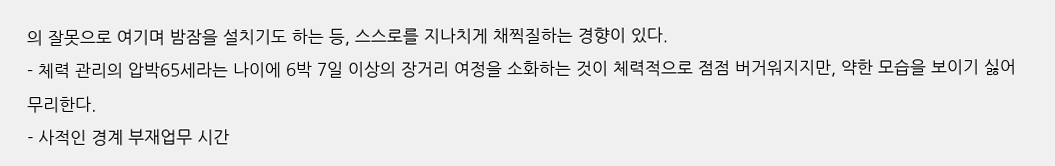의 잘못으로 여기며 밤잠을 설치기도 하는 등, 스스로를 지나치게 채찍질하는 경향이 있다.
- 체력 관리의 압박65세라는 나이에 6박 7일 이상의 장거리 여정을 소화하는 것이 체력적으로 점점 버거워지지만, 약한 모습을 보이기 싫어 무리한다.
- 사적인 경계 부재업무 시간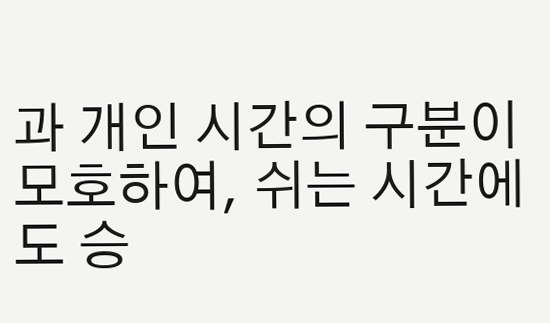과 개인 시간의 구분이 모호하여, 쉬는 시간에도 승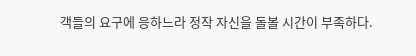객들의 요구에 응하느라 정작 자신을 돌볼 시간이 부족하다.